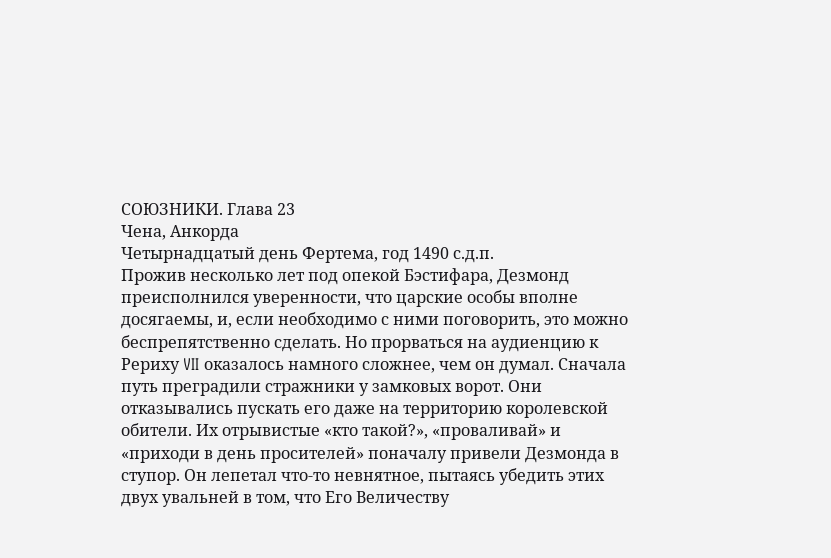СОЮЗНИКИ. Глава 23
Чена, Анкорда
Четырнадцатый день Фертема, год 1490 с.д.п.
Прожив несколько лет под опекой Бэстифара, Дезмонд преисполнился уверенности, что царские особы вполне досягаемы, и, если необходимо с ними поговорить, это можно беспрепятственно сделать. Но прорваться на аудиенцию к Рериху VII оказалось намного сложнее, чем он думал. Сначала путь преградили стражники у замковых ворот. Они отказывались пускать его даже на территорию королевской обители. Их отрывистые «кто такой?», «проваливай» и «приходи в день просителей» поначалу привели Дезмонда в ступор. Он лепетал что-то невнятное, пытаясь убедить этих двух увальней в том, что Его Величеству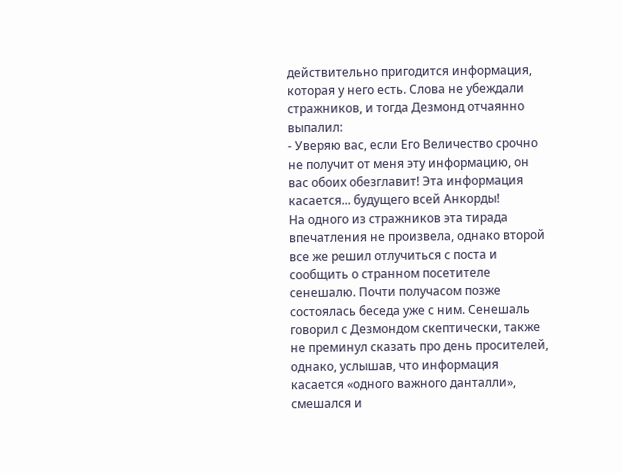действительно пригодится информация, которая у него есть. Слова не убеждали стражников, и тогда Дезмонд отчаянно выпалил:
- Уверяю вас, если Его Величество срочно не получит от меня эту информацию, он вас обоих обезглавит! Эта информация касается... будущего всей Анкорды!
На одного из стражников эта тирада впечатления не произвела, однако второй все же решил отлучиться с поста и сообщить о странном посетителе сенешалю. Почти получасом позже состоялась беседа уже с ним. Сенешаль говорил с Дезмондом скептически, также не преминул сказать про день просителей, однако, услышав, что информация касается «одного важного данталли», смешался и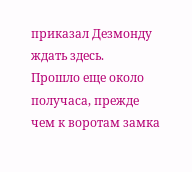приказал Дезмонду ждать здесь.
Прошло еще около получаса, прежде чем к воротам замка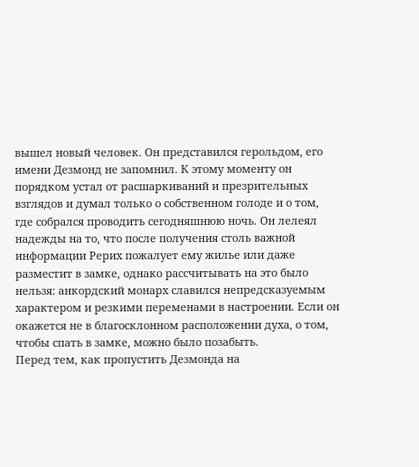вышел новый человек. Он представился герольдом, его имени Дезмонд не запомнил. К этому моменту он порядком устал от расшаркиваний и презрительных взглядов и думал только о собственном голоде и о том, где собрался проводить сегодняшнюю ночь. Он лелеял надежды на то, что после получения столь важной информации Рерих пожалует ему жилье или даже разместит в замке, однако рассчитывать на это было нельзя: анкордский монарх славился непредсказуемым характером и резкими переменами в настроении. Если он окажется не в благосклонном расположении духа, о том, чтобы спать в замке, можно было позабыть.
Перед тем, как пропустить Дезмонда на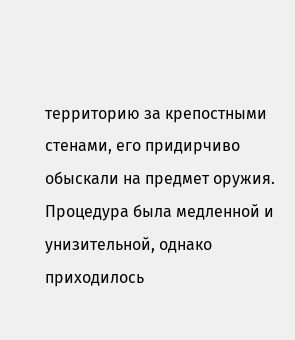территорию за крепостными стенами, его придирчиво обыскали на предмет оружия. Процедура была медленной и унизительной, однако приходилось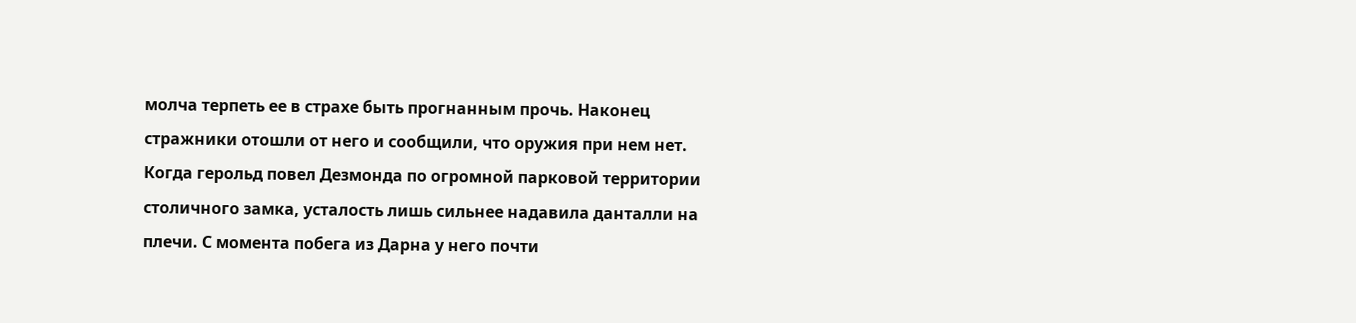молча терпеть ее в страхе быть прогнанным прочь. Наконец стражники отошли от него и сообщили, что оружия при нем нет.
Когда герольд повел Дезмонда по огромной парковой территории столичного замка, усталость лишь сильнее надавила данталли на плечи. С момента побега из Дарна у него почти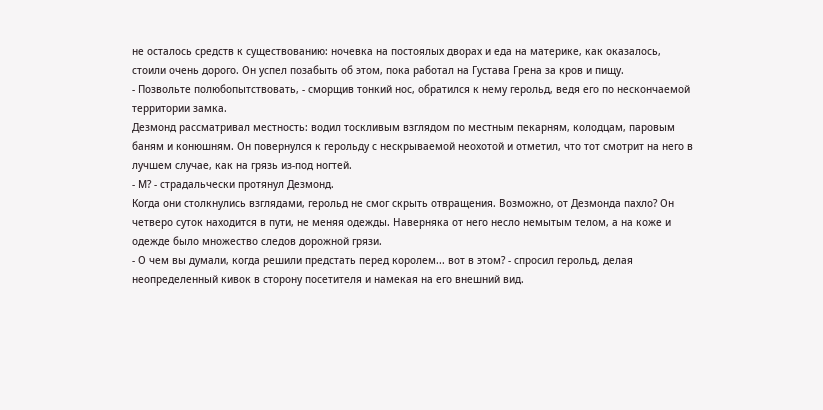не осталось средств к существованию: ночевка на постоялых дворах и еда на материке, как оказалось, стоили очень дорого. Он успел позабыть об этом, пока работал на Густава Грена за кров и пищу.
- Позвольте полюбопытствовать, - сморщив тонкий нос, обратился к нему герольд, ведя его по нескончаемой территории замка.
Дезмонд рассматривал местность: водил тоскливым взглядом по местным пекарням, колодцам, паровым баням и конюшням. Он повернулся к герольду с нескрываемой неохотой и отметил, что тот смотрит на него в лучшем случае, как на грязь из-под ногтей.
- М? - страдальчески протянул Дезмонд.
Когда они столкнулись взглядами, герольд не смог скрыть отвращения. Возможно, от Дезмонда пахло? Он четверо суток находится в пути, не меняя одежды. Наверняка от него несло немытым телом, а на коже и одежде было множество следов дорожной грязи.
- О чем вы думали, когда решили предстать перед королем... вот в этом? - спросил герольд, делая неопределенный кивок в сторону посетителя и намекая на его внешний вид.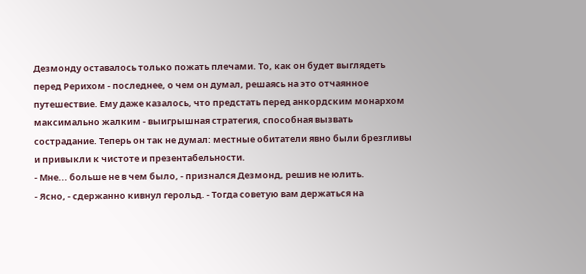Дезмонду оставалось только пожать плечами. То, как он будет выглядеть перед Рерихом - последнее, о чем он думал, решаясь на это отчаянное путешествие. Ему даже казалось, что предстать перед анкордским монархом максимально жалким - выигрышная стратегия, способная вызвать сострадание. Теперь он так не думал: местные обитатели явно были брезгливы и привыкли к чистоте и презентабельности.
- Мне... больше не в чем было, - признался Дезмонд, решив не юлить.
- Ясно, - сдержанно кивнул герольд. - Тогда советую вам держаться на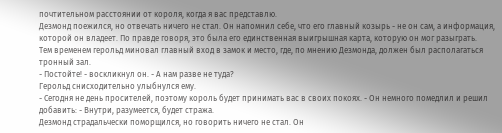почтительном расстоянии от короля, когда я вас представлю.
Дезмонд поежился, но отвечать ничего не стал. Он напомнил себе, что его главный козырь - не он сам, а информация, которой он владеет. По правде говоря, это была его единственная выигрышная карта, которую он мог разыграть.
Тем временем герольд миновал главный вход в замок и место, где, по мнению Дезмонда, должен был располагаться тронный зал.
- Постойте! - воскликнул он. - А нам разве не туда?
Герольд снисходительно улыбнулся ему.
- Сегодня не день просителей, поэтому король будет принимать вас в своих покоях. - Он немного помедлил и решил добавить: - Внутри, разумеется, будет стража.
Дезмонд страдальчески поморщился, но говорить ничего не стал. Он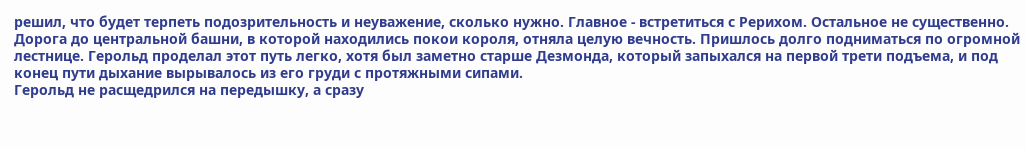решил, что будет терпеть подозрительность и неуважение, сколько нужно. Главное - встретиться с Рерихом. Остальное не существенно.
Дорога до центральной башни, в которой находились покои короля, отняла целую вечность. Пришлось долго подниматься по огромной лестнице. Герольд проделал этот путь легко, хотя был заметно старше Дезмонда, который запыхался на первой трети подъема, и под конец пути дыхание вырывалось из его груди с протяжными сипами.
Герольд не расщедрился на передышку, а сразу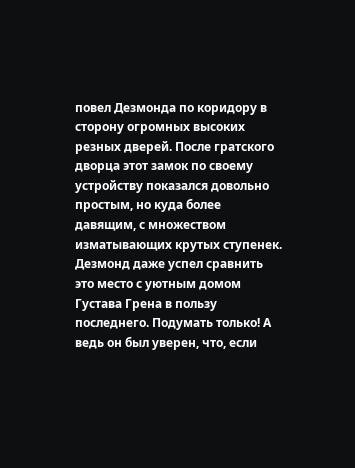повел Дезмонда по коридору в сторону огромных высоких резных дверей. После гратского дворца этот замок по своему устройству показался довольно простым, но куда более давящим, с множеством изматывающих крутых ступенек. Дезмонд даже успел сравнить это место с уютным домом Густава Грена в пользу последнего. Подумать только! А ведь он был уверен, что, если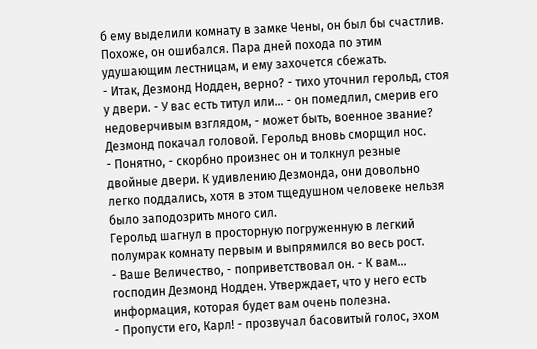б ему выделили комнату в замке Чены, он был бы счастлив. Похоже, он ошибался. Пара дней похода по этим удушающим лестницам, и ему захочется сбежать.
- Итак, Дезмонд Нодден, верно? - тихо уточнил герольд, стоя у двери. - У вас есть титул или... - он помедлил, смерив его недоверчивым взглядом, - может быть, военное звание?
Дезмонд покачал головой. Герольд вновь сморщил нос.
- Понятно, - скорбно произнес он и толкнул резные двойные двери. К удивлению Дезмонда, они довольно легко поддались, хотя в этом тщедушном человеке нельзя было заподозрить много сил.
Герольд шагнул в просторную погруженную в легкий полумрак комнату первым и выпрямился во весь рост.
- Ваше Величество, - поприветствовал он. - К вам... господин Дезмонд Нодден. Утверждает, что у него есть информация, которая будет вам очень полезна.
- Пропусти его, Карл! - прозвучал басовитый голос, эхом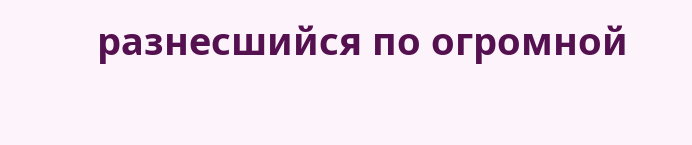разнесшийся по огромной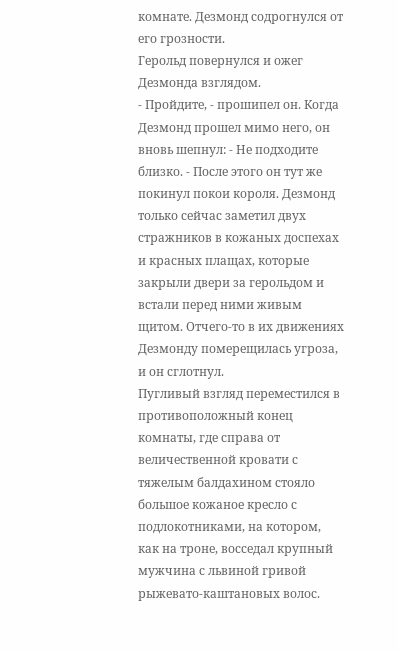комнате. Дезмонд содрогнулся от его грозности.
Герольд повернулся и ожег Дезмонда взглядом.
- Пройдите, - прошипел он. Когда Дезмонд прошел мимо него, он вновь шепнул: - Не подходите близко. - После этого он тут же покинул покои короля. Дезмонд только сейчас заметил двух стражников в кожаных доспехах и красных плащах, которые закрыли двери за герольдом и встали перед ними живым щитом. Отчего-то в их движениях Дезмонду померещилась угроза, и он сглотнул.
Пугливый взгляд переместился в противоположный конец комнаты, где справа от величественной кровати с тяжелым балдахином стояло большое кожаное кресло с подлокотниками, на котором, как на троне, восседал крупный мужчина с львиной гривой рыжевато-каштановых волос.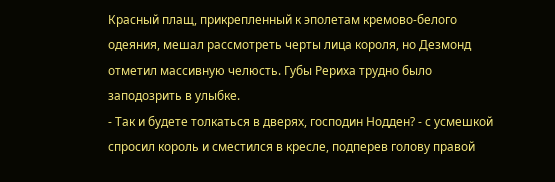Красный плащ, прикрепленный к эполетам кремово-белого одеяния, мешал рассмотреть черты лица короля, но Дезмонд отметил массивную челюсть. Губы Рериха трудно было заподозрить в улыбке.
- Так и будете толкаться в дверях, господин Нодден? - с усмешкой спросил король и сместился в кресле, подперев голову правой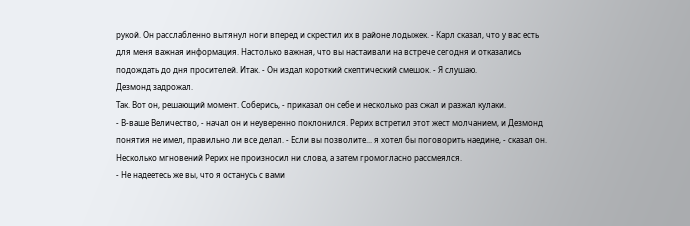рукой. Он расслабленно вытянул ноги вперед и скрестил их в районе лодыжек. - Карл сказал, что у вас есть для меня важная информация. Настолько важная, что вы настаивали на встрече сегодня и отказались подождать до дня просителей. Итак. - Он издал короткий скептический смешок. - Я слушаю.
Дезмонд задрожал.
Так. Вот он, решающий момент. Соберись, - приказал он себе и несколько раз сжал и разжал кулаки.
- В-ваше Величество, - начал он и неуверенно поклонился. Рерих встретил этот жест молчанием, и Дезмонд понятия не имел, правильно ли все делал. - Если вы позволите... я хотел бы поговорить наедине, - сказал он.
Несколько мгновений Рерих не произносил ни слова, а затем громогласно рассмеялся.
- Не надеетесь же вы, что я останусь с вами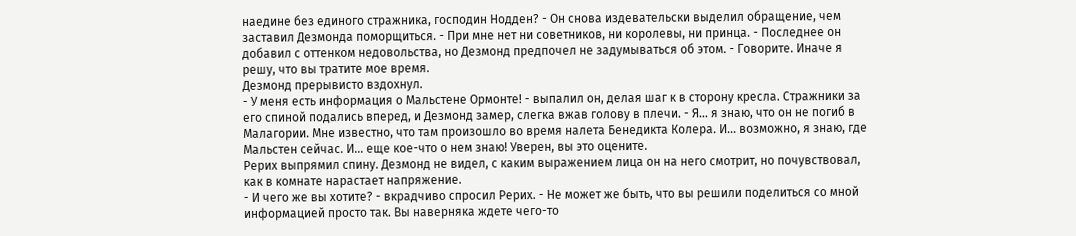наедине без единого стражника, господин Нодден? - Он снова издевательски выделил обращение, чем заставил Дезмонда поморщиться. - При мне нет ни советников, ни королевы, ни принца. - Последнее он добавил с оттенком недовольства, но Дезмонд предпочел не задумываться об этом. - Говорите. Иначе я решу, что вы тратите мое время.
Дезмонд прерывисто вздохнул.
- У меня есть информация о Мальстене Ормонте! - выпалил он, делая шаг к в сторону кресла. Стражники за его спиной подались вперед, и Дезмонд замер, слегка вжав голову в плечи. - Я... я знаю, что он не погиб в Малагории. Мне известно, что там произошло во время налета Бенедикта Колера. И... возможно, я знаю, где Мальстен сейчас. И... еще кое-что о нем знаю! Уверен, вы это оцените.
Рерих выпрямил спину. Дезмонд не видел, с каким выражением лица он на него смотрит, но почувствовал, как в комнате нарастает напряжение.
- И чего же вы хотите? - вкрадчиво спросил Рерих. - Не может же быть, что вы решили поделиться со мной информацией просто так. Вы наверняка ждете чего-то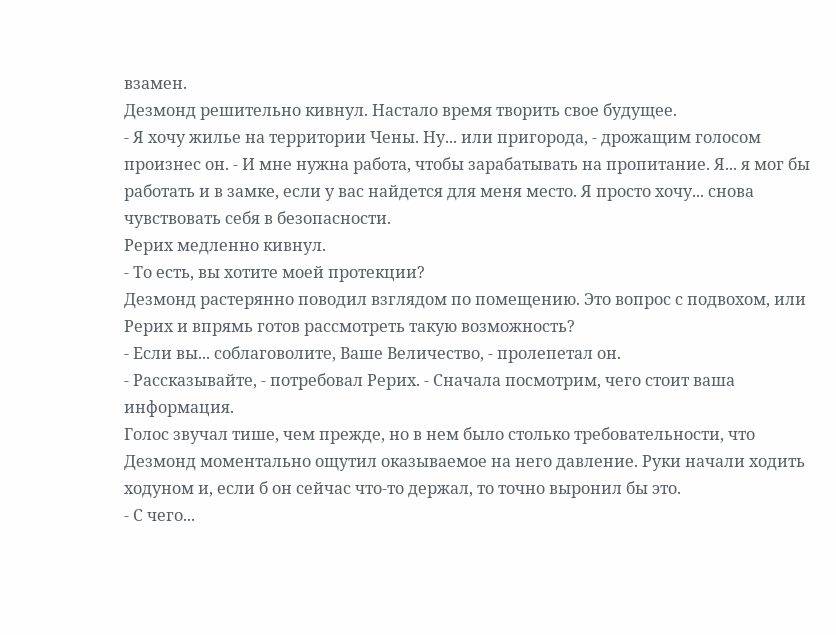взамен.
Дезмонд решительно кивнул. Настало время творить свое будущее.
- Я хочу жилье на территории Чены. Ну... или пригорода, - дрожащим голосом произнес он. - И мне нужна работа, чтобы зарабатывать на пропитание. Я... я мог бы работать и в замке, если у вас найдется для меня место. Я просто хочу... снова чувствовать себя в безопасности.
Рерих медленно кивнул.
- То есть, вы хотите моей протекции?
Дезмонд растерянно поводил взглядом по помещению. Это вопрос с подвохом, или Рерих и впрямь готов рассмотреть такую возможность?
- Если вы... соблаговолите, Ваше Величество, - пролепетал он.
- Рассказывайте, - потребовал Рерих. - Сначала посмотрим, чего стоит ваша информация.
Голос звучал тише, чем прежде, но в нем было столько требовательности, что Дезмонд моментально ощутил оказываемое на него давление. Руки начали ходить ходуном и, если б он сейчас что-то держал, то точно выронил бы это.
- С чего...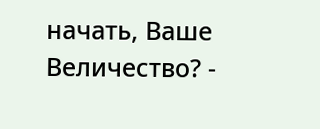начать, Ваше Величество? -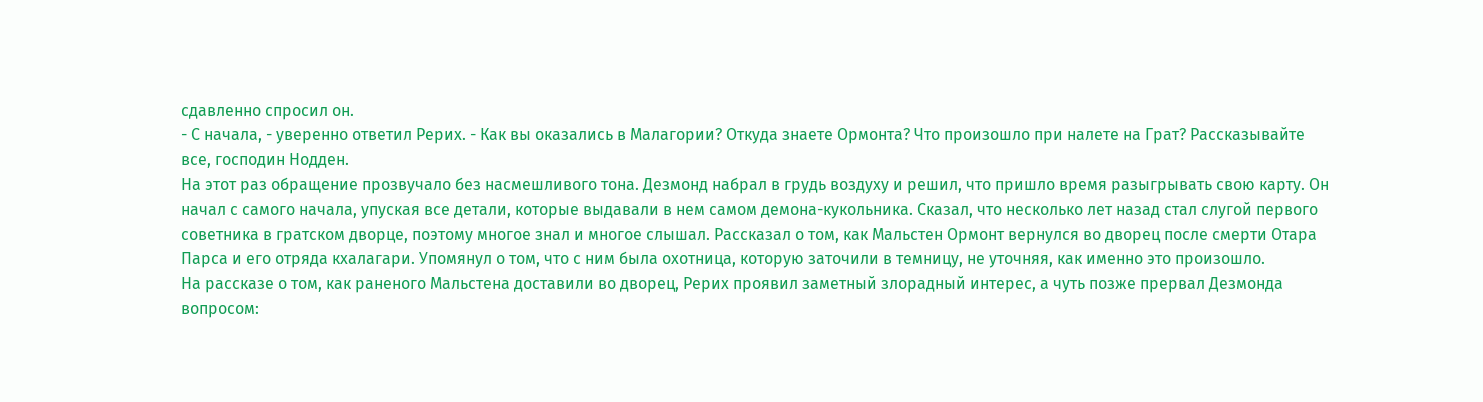сдавленно спросил он.
- С начала, - уверенно ответил Рерих. - Как вы оказались в Малагории? Откуда знаете Ормонта? Что произошло при налете на Грат? Рассказывайте все, господин Нодден.
На этот раз обращение прозвучало без насмешливого тона. Дезмонд набрал в грудь воздуху и решил, что пришло время разыгрывать свою карту. Он начал с самого начала, упуская все детали, которые выдавали в нем самом демона-кукольника. Сказал, что несколько лет назад стал слугой первого советника в гратском дворце, поэтому многое знал и многое слышал. Рассказал о том, как Мальстен Ормонт вернулся во дворец после смерти Отара Парса и его отряда кхалагари. Упомянул о том, что с ним была охотница, которую заточили в темницу, не уточняя, как именно это произошло.
На рассказе о том, как раненого Мальстена доставили во дворец, Рерих проявил заметный злорадный интерес, а чуть позже прервал Дезмонда вопросом: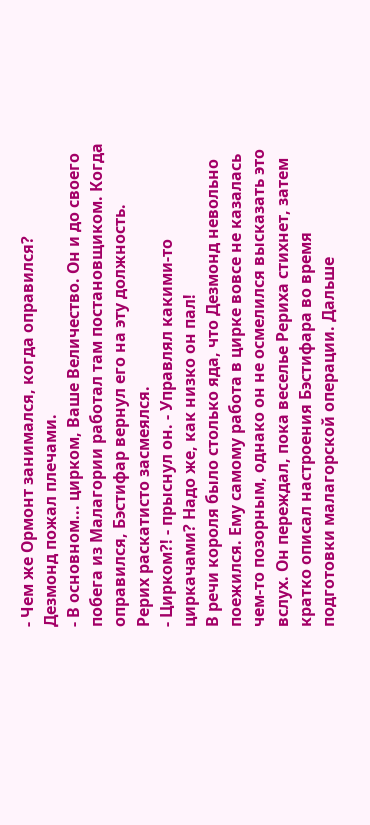- Чем же Ормонт занимался, когда оправился?
Дезмонд пожал плечами.
- В основном... цирком, Ваше Величество. Он и до своего побега из Малагории работал там постановщиком. Когда оправился, Бэстифар вернул его на эту должность.
Рерих раскатисто засмеялся.
- Цирком?! - прыснул он. - Управлял какими-то циркачами? Надо же, как низко он пал!
В речи короля было столько яда, что Дезмонд невольно поежился. Ему самому работа в цирке вовсе не казалась чем-то позорным, однако он не осмелился высказать это вслух. Он переждал, пока веселье Рериха стихнет, затем кратко описал настроения Бэстифара во время подготовки малагорской операции. Дальше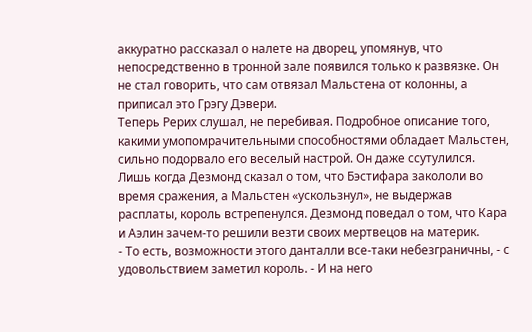аккуратно рассказал о налете на дворец, упомянув, что непосредственно в тронной зале появился только к развязке. Он не стал говорить, что сам отвязал Мальстена от колонны, а приписал это Грэгу Дэвери.
Теперь Рерих слушал, не перебивая. Подробное описание того, какими умопомрачительными способностями обладает Мальстен, сильно подорвало его веселый настрой. Он даже ссутулился.
Лишь когда Дезмонд сказал о том, что Бэстифара закололи во время сражения, а Мальстен «ускользнул», не выдержав расплаты, король встрепенулся. Дезмонд поведал о том, что Кара и Аэлин зачем-то решили везти своих мертвецов на материк.
- То есть, возможности этого данталли все-таки небезграничны, - с удовольствием заметил король. - И на него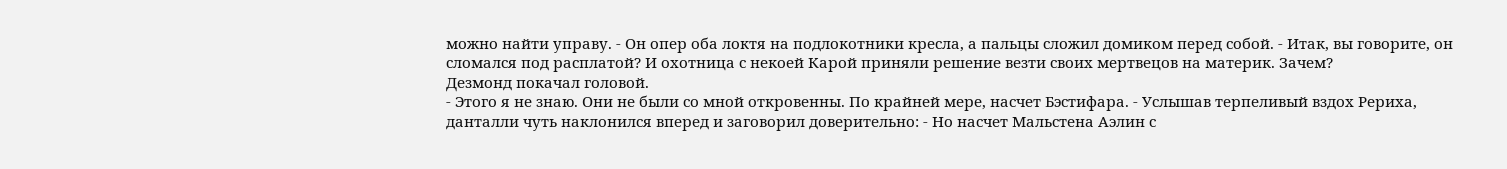можно найти управу. - Он опер оба локтя на подлокотники кресла, а пальцы сложил домиком перед собой. - Итак, вы говорите, он сломался под расплатой? И охотница с некоей Карой приняли решение везти своих мертвецов на материк. Зачем?
Дезмонд покачал головой.
- Этого я не знаю. Они не были со мной откровенны. По крайней мере, насчет Бэстифара. - Услышав терпеливый вздох Рериха, данталли чуть наклонился вперед и заговорил доверительно: - Но насчет Мальстена Аэлин с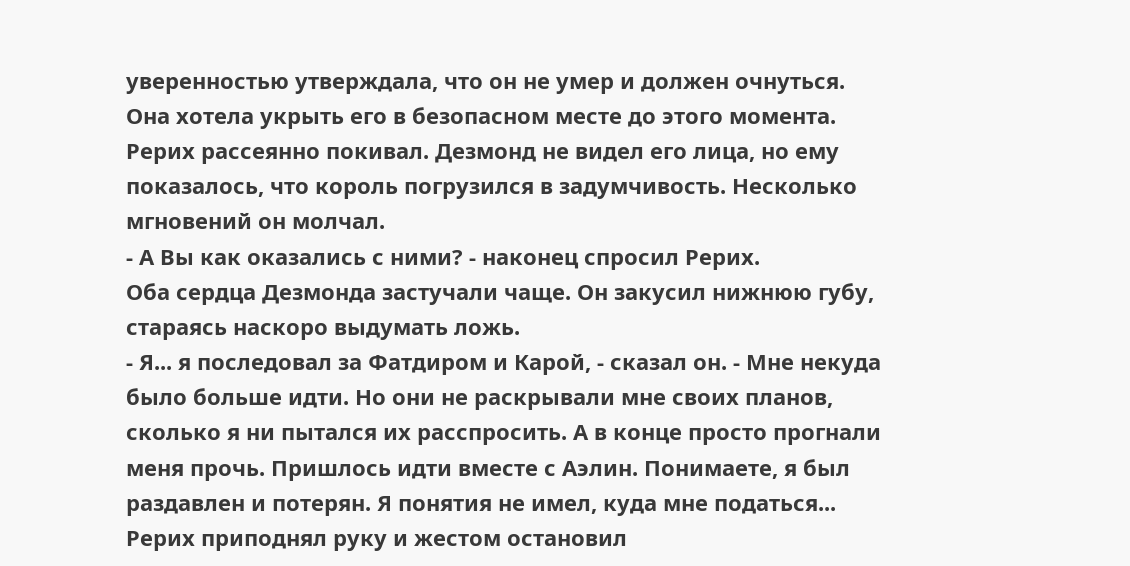уверенностью утверждала, что он не умер и должен очнуться. Она хотела укрыть его в безопасном месте до этого момента.
Рерих рассеянно покивал. Дезмонд не видел его лица, но ему показалось, что король погрузился в задумчивость. Несколько мгновений он молчал.
- А Вы как оказались с ними? - наконец спросил Рерих.
Оба сердца Дезмонда застучали чаще. Он закусил нижнюю губу, стараясь наскоро выдумать ложь.
- Я... я последовал за Фатдиром и Карой, - сказал он. - Мне некуда было больше идти. Но они не раскрывали мне своих планов, сколько я ни пытался их расспросить. А в конце просто прогнали меня прочь. Пришлось идти вместе с Аэлин. Понимаете, я был раздавлен и потерян. Я понятия не имел, куда мне податься...
Рерих приподнял руку и жестом остановил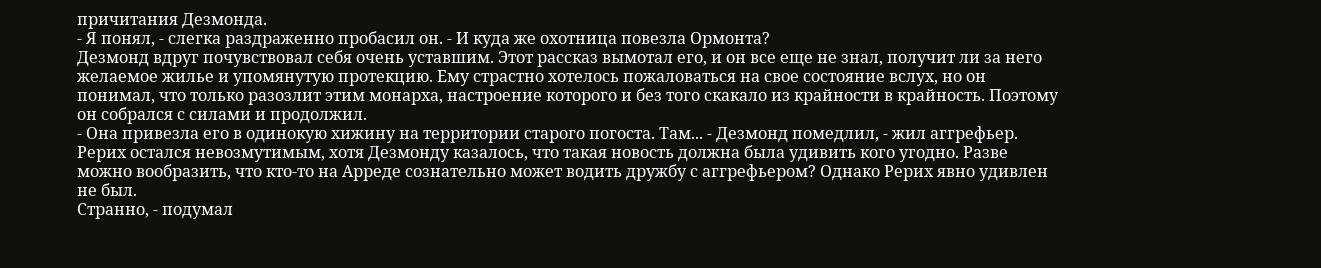причитания Дезмонда.
- Я понял, - слегка раздраженно пробасил он. - И куда же охотница повезла Ормонта?
Дезмонд вдруг почувствовал себя очень уставшим. Этот рассказ вымотал его, и он все еще не знал, получит ли за него желаемое жилье и упомянутую протекцию. Ему страстно хотелось пожаловаться на свое состояние вслух, но он понимал, что только разозлит этим монарха, настроение которого и без того скакало из крайности в крайность. Поэтому он собрался с силами и продолжил.
- Она привезла его в одинокую хижину на территории старого погоста. Там... - Дезмонд помедлил, - жил аггрефьер.
Рерих остался невозмутимым, хотя Дезмонду казалось, что такая новость должна была удивить кого угодно. Разве можно вообразить, что кто-то на Арреде сознательно может водить дружбу с аггрефьером? Однако Рерих явно удивлен не был.
Странно, - подумал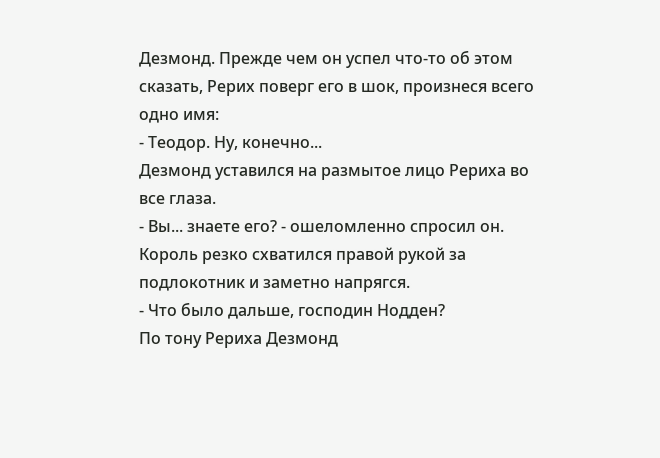Дезмонд. Прежде чем он успел что-то об этом сказать, Рерих поверг его в шок, произнеся всего одно имя:
- Теодор. Ну, конечно...
Дезмонд уставился на размытое лицо Рериха во все глаза.
- Вы... знаете его? - ошеломленно спросил он.
Король резко схватился правой рукой за подлокотник и заметно напрягся.
- Что было дальше, господин Нодден?
По тону Рериха Дезмонд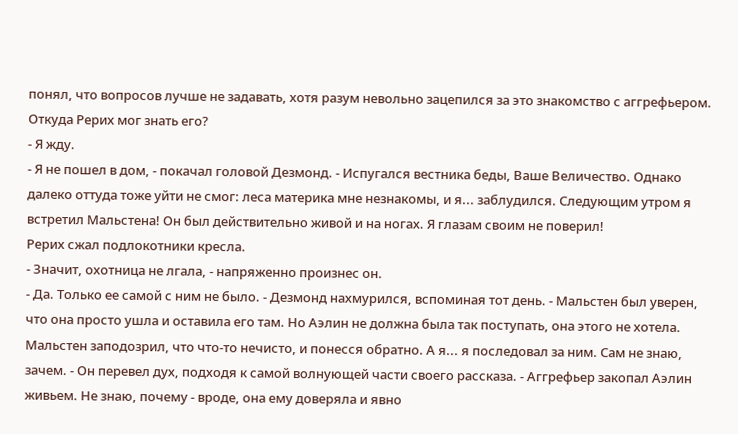понял, что вопросов лучше не задавать, хотя разум невольно зацепился за это знакомство с аггрефьером. Откуда Рерих мог знать его?
- Я жду.
- Я не пошел в дом, - покачал головой Дезмонд. - Испугался вестника беды, Ваше Величество. Однако далеко оттуда тоже уйти не смог: леса материка мне незнакомы, и я... заблудился. Следующим утром я встретил Мальстена! Он был действительно живой и на ногах. Я глазам своим не поверил!
Рерих сжал подлокотники кресла.
- Значит, охотница не лгала, - напряженно произнес он.
- Да. Только ее самой с ним не было. - Дезмонд нахмурился, вспоминая тот день. - Мальстен был уверен, что она просто ушла и оставила его там. Но Аэлин не должна была так поступать, она этого не хотела. Мальстен заподозрил, что что-то нечисто, и понесся обратно. А я... я последовал за ним. Сам не знаю, зачем. - Он перевел дух, подходя к самой волнующей части своего рассказа. - Аггрефьер закопал Аэлин живьем. Не знаю, почему - вроде, она ему доверяла и явно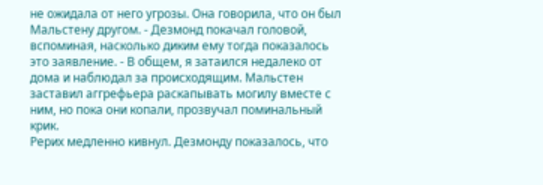не ожидала от него угрозы. Она говорила, что он был Мальстену другом. - Дезмонд покачал головой, вспоминая, насколько диким ему тогда показалось это заявление. - В общем, я затаился недалеко от дома и наблюдал за происходящим. Мальстен заставил аггрефьера раскапывать могилу вместе с ним, но пока они копали, прозвучал поминальный крик.
Рерих медленно кивнул. Дезмонду показалось, что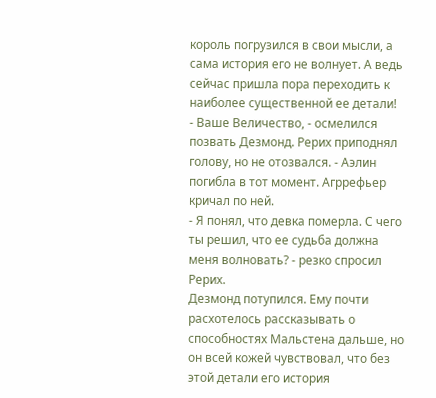король погрузился в свои мысли, а сама история его не волнует. А ведь сейчас пришла пора переходить к наиболее существенной ее детали!
- Ваше Величество, - осмелился позвать Дезмонд. Рерих приподнял голову, но не отозвался. - Аэлин погибла в тот момент. Агррефьер кричал по ней.
- Я понял, что девка померла. С чего ты решил, что ее судьба должна меня волновать? - резко спросил Рерих.
Дезмонд потупился. Ему почти расхотелось рассказывать о способностях Мальстена дальше, но он всей кожей чувствовал, что без этой детали его история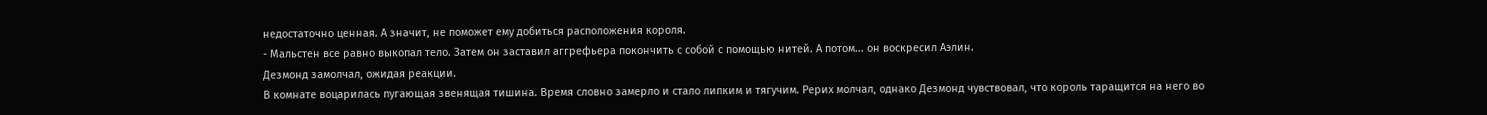недостаточно ценная. А значит, не поможет ему добиться расположения короля.
- Мальстен все равно выкопал тело. Затем он заставил аггрефьера покончить с собой с помощью нитей. А потом... он воскресил Аэлин.
Дезмонд замолчал, ожидая реакции.
В комнате воцарилась пугающая звенящая тишина. Время словно замерло и стало липким и тягучим. Рерих молчал, однако Дезмонд чувствовал, что король таращится на него во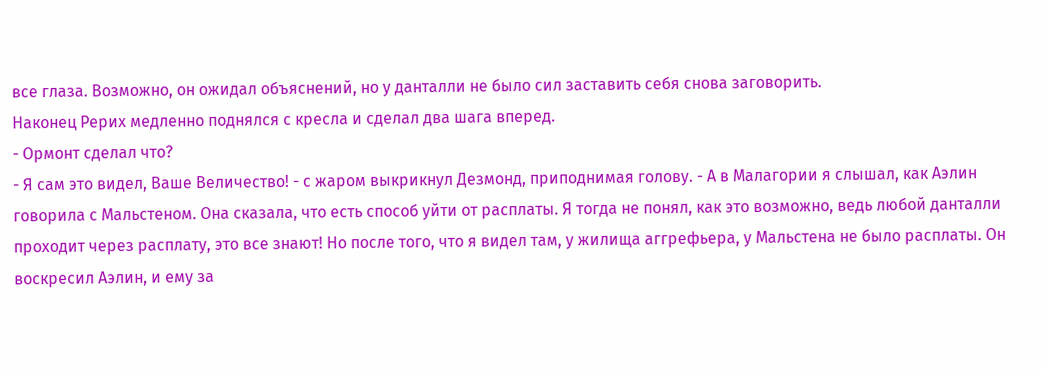все глаза. Возможно, он ожидал объяснений, но у данталли не было сил заставить себя снова заговорить.
Наконец Рерих медленно поднялся с кресла и сделал два шага вперед.
- Ормонт сделал что?
- Я сам это видел, Ваше Величество! - с жаром выкрикнул Дезмонд, приподнимая голову. - А в Малагории я слышал, как Аэлин говорила с Мальстеном. Она сказала, что есть способ уйти от расплаты. Я тогда не понял, как это возможно, ведь любой данталли проходит через расплату, это все знают! Но после того, что я видел там, у жилища аггрефьера, у Мальстена не было расплаты. Он воскресил Аэлин, и ему за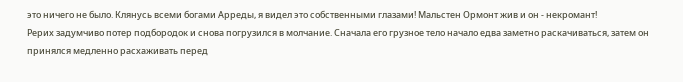это ничего не было. Клянусь всеми богами Арреды, я видел это собственными глазами! Мальстен Ормонт жив и он - некромант!
Рерих задумчиво потер подбородок и снова погрузился в молчание. Сначала его грузное тело начало едва заметно раскачиваться, затем он принялся медленно расхаживать перед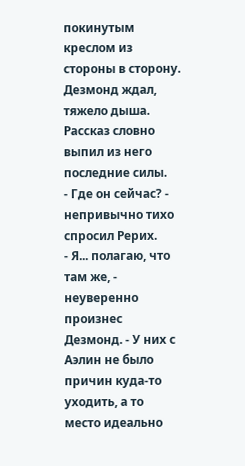покинутым креслом из стороны в сторону.
Дезмонд ждал, тяжело дыша. Рассказ словно выпил из него последние силы.
- Где он сейчас? - непривычно тихо спросил Рерих.
- Я... полагаю, что там же, - неуверенно произнес Дезмонд. - У них с Аэлин не было причин куда-то уходить, а то место идеально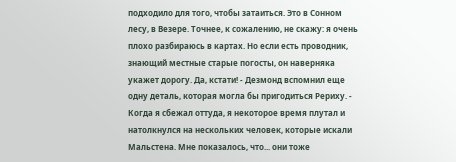подходило для того, чтобы затаиться. Это в Сонном лесу, в Везере. Точнее, к сожалению, не скажу: я очень плохо разбираюсь в картах. Но если есть проводник, знающий местные старые погосты, он наверняка укажет дорогу. Да, кстати! - Дезмонд вспомнил еще одну деталь, которая могла бы пригодиться Рериху. - Когда я сбежал оттуда, я некоторое время плутал и натолкнулся на нескольких человек, которые искали Мальстена. Мне показалось, что... они тоже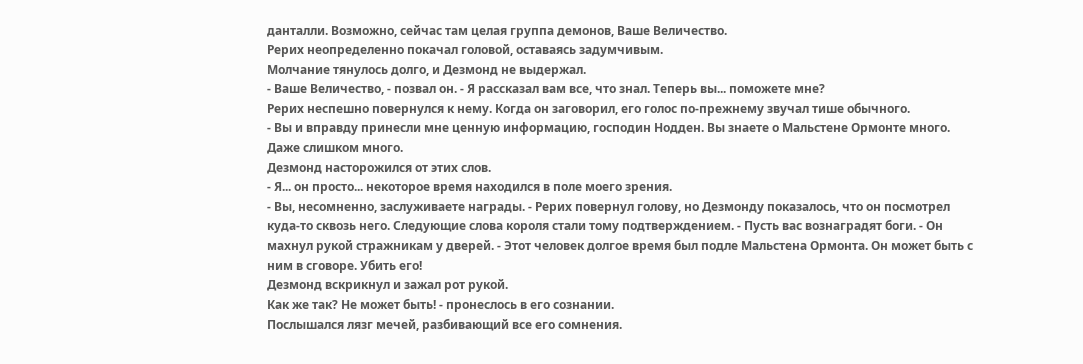данталли. Возможно, сейчас там целая группа демонов, Ваше Величество.
Рерих неопределенно покачал головой, оставаясь задумчивым.
Молчание тянулось долго, и Дезмонд не выдержал.
- Ваше Величество, - позвал он. - Я рассказал вам все, что знал. Теперь вы... поможете мне?
Рерих неспешно повернулся к нему. Когда он заговорил, его голос по-прежнему звучал тише обычного.
- Вы и вправду принесли мне ценную информацию, господин Нодден. Вы знаете о Мальстене Ормонте много. Даже слишком много.
Дезмонд насторожился от этих слов.
- Я... он просто... некоторое время находился в поле моего зрения.
- Вы, несомненно, заслуживаете награды. - Рерих повернул голову, но Дезмонду показалось, что он посмотрел куда-то сквозь него. Следующие слова короля стали тому подтверждением. - Пусть вас вознаградят боги. - Он махнул рукой стражникам у дверей. - Этот человек долгое время был подле Мальстена Ормонта. Он может быть с ним в сговоре. Убить его!
Дезмонд вскрикнул и зажал рот рукой.
Как же так? Не может быть! - пронеслось в его сознании.
Послышался лязг мечей, разбивающий все его сомнения.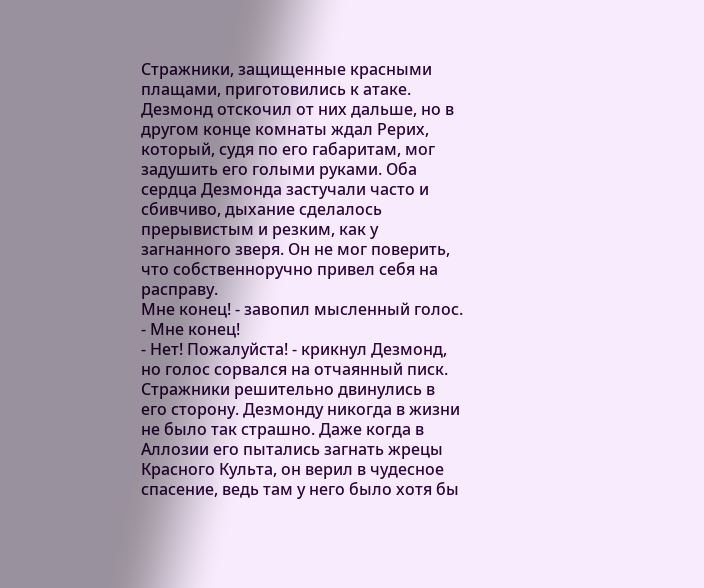Стражники, защищенные красными плащами, приготовились к атаке.
Дезмонд отскочил от них дальше, но в другом конце комнаты ждал Рерих, который, судя по его габаритам, мог задушить его голыми руками. Оба сердца Дезмонда застучали часто и сбивчиво, дыхание сделалось прерывистым и резким, как у загнанного зверя. Он не мог поверить, что собственноручно привел себя на расправу.
Мне конец! - завопил мысленный голос. - Мне конец!
- Нет! Пожалуйста! - крикнул Дезмонд, но голос сорвался на отчаянный писк.
Стражники решительно двинулись в его сторону. Дезмонду никогда в жизни не было так страшно. Даже когда в Аллозии его пытались загнать жрецы Красного Культа, он верил в чудесное спасение, ведь там у него было хотя бы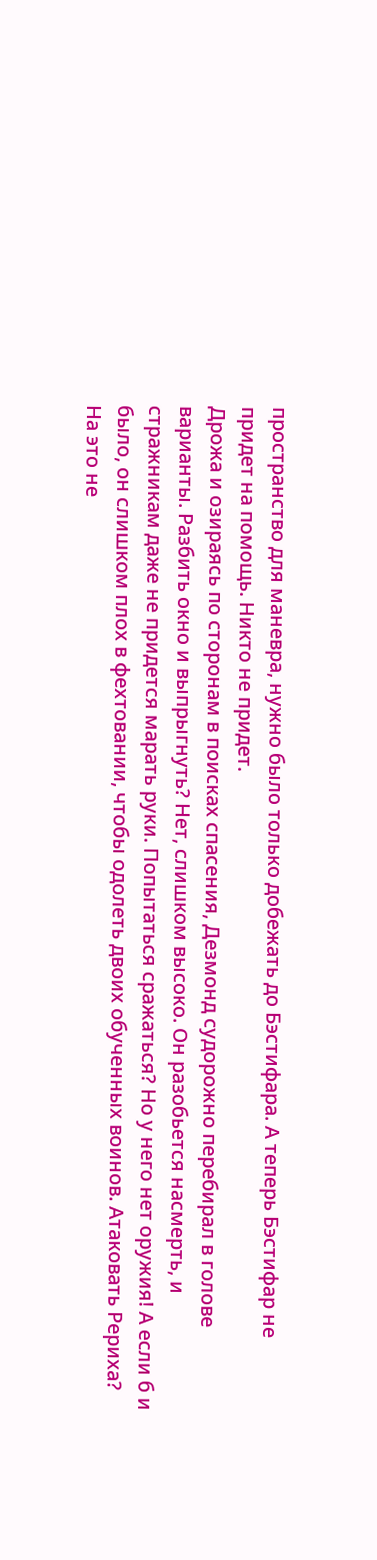пространство для маневра, нужно было только добежать до Бэстифара. А теперь Бэстифар не придет на помощь. Никто не придет.
Дрожа и озираясь по сторонам в поисках спасения, Дезмонд судорожно перебирал в голове варианты. Разбить окно и выпрыгнуть? Нет, слишком высоко. Он разобьется насмерть, и стражникам даже не придется марать руки. Попытаться сражаться? Но у него нет оружия! А если б и было, он слишком плох в фехтовании, чтобы одолеть двоих обученных воинов. Атаковать Рериха? На это не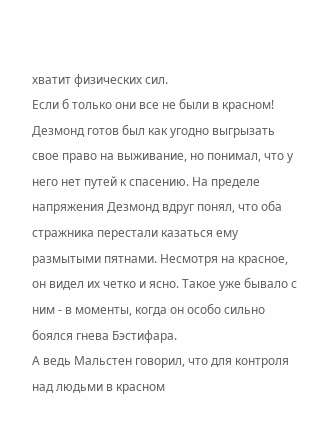хватит физических сил.
Если б только они все не были в красном!
Дезмонд готов был как угодно выгрызать свое право на выживание, но понимал, что у него нет путей к спасению. На пределе напряжения Дезмонд вдруг понял, что оба стражника перестали казаться ему размытыми пятнами. Несмотря на красное, он видел их четко и ясно. Такое уже бывало с ним - в моменты, когда он особо сильно боялся гнева Бэстифара.
А ведь Мальстен говорил, что для контроля над людьми в красном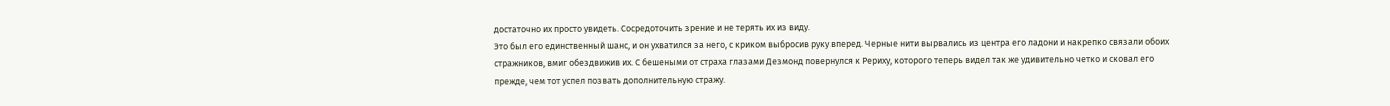достаточно их просто увидеть. Сосредоточить зрение и не терять их из виду.
Это был его единственный шанс, и он ухватился за него, с криком выбросив руку вперед. Черные нити вырвались из центра его ладони и накрепко связали обоих стражников, вмиг обездвижив их. С бешеными от страха глазами Дезмонд повернулся к Рериху, которого теперь видел так же удивительно четко и сковал его прежде, чем тот успел позвать дополнительную стражу.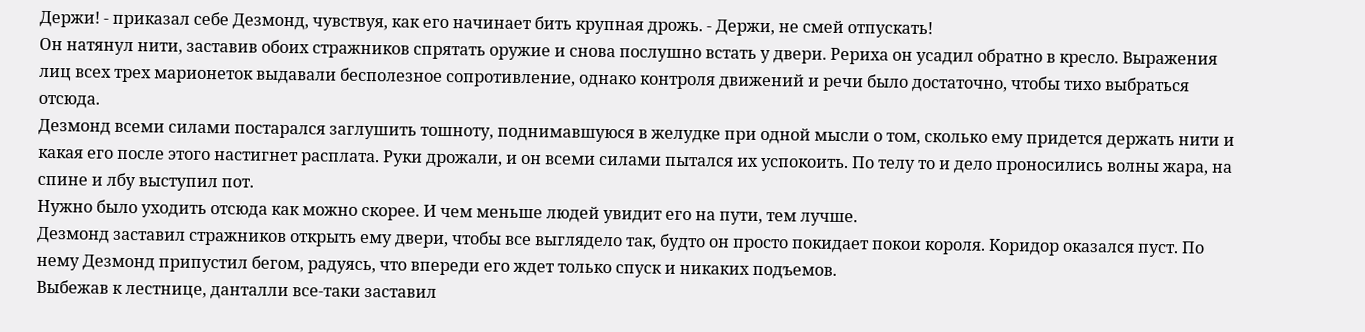Держи! - приказал себе Дезмонд, чувствуя, как его начинает бить крупная дрожь. - Держи, не смей отпускать!
Он натянул нити, заставив обоих стражников спрятать оружие и снова послушно встать у двери. Рериха он усадил обратно в кресло. Выражения лиц всех трех марионеток выдавали бесполезное сопротивление, однако контроля движений и речи было достаточно, чтобы тихо выбраться отсюда.
Дезмонд всеми силами постарался заглушить тошноту, поднимавшуюся в желудке при одной мысли о том, сколько ему придется держать нити и какая его после этого настигнет расплата. Руки дрожали, и он всеми силами пытался их успокоить. По телу то и дело проносились волны жара, на спине и лбу выступил пот.
Нужно было уходить отсюда как можно скорее. И чем меньше людей увидит его на пути, тем лучше.
Дезмонд заставил стражников открыть ему двери, чтобы все выглядело так, будто он просто покидает покои короля. Коридор оказался пуст. По нему Дезмонд припустил бегом, радуясь, что впереди его ждет только спуск и никаких подъемов.
Выбежав к лестнице, данталли все-таки заставил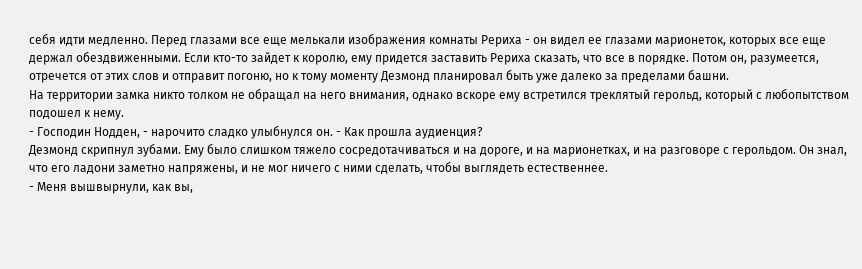себя идти медленно. Перед глазами все еще мелькали изображения комнаты Рериха - он видел ее глазами марионеток, которых все еще держал обездвиженными. Если кто-то зайдет к королю, ему придется заставить Рериха сказать, что все в порядке. Потом он, разумеется, отречется от этих слов и отправит погоню, но к тому моменту Дезмонд планировал быть уже далеко за пределами башни.
На территории замка никто толком не обращал на него внимания, однако вскоре ему встретился треклятый герольд, который с любопытством подошел к нему.
- Господин Нодден, - нарочито сладко улыбнулся он. - Как прошла аудиенция?
Дезмонд скрипнул зубами. Ему было слишком тяжело сосредотачиваться и на дороге, и на марионетках, и на разговоре с герольдом. Он знал, что его ладони заметно напряжены, и не мог ничего с ними сделать, чтобы выглядеть естественнее.
- Меня вышвырнули, как вы,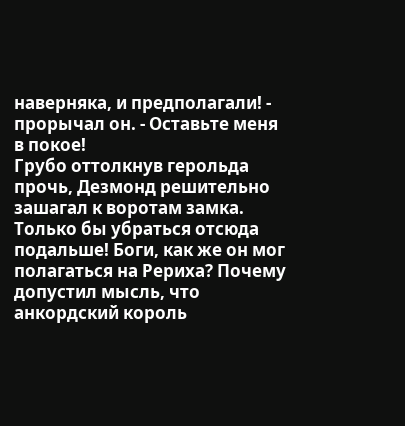наверняка, и предполагали! - прорычал он. - Оставьте меня в покое!
Грубо оттолкнув герольда прочь, Дезмонд решительно зашагал к воротам замка.
Только бы убраться отсюда подальше! Боги, как же он мог полагаться на Рериха? Почему допустил мысль, что анкордский король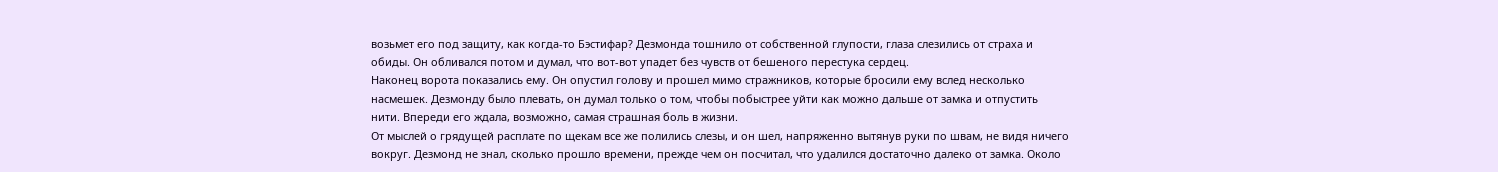возьмет его под защиту, как когда-то Бэстифар? Дезмонда тошнило от собственной глупости, глаза слезились от страха и обиды. Он обливался потом и думал, что вот-вот упадет без чувств от бешеного перестука сердец.
Наконец ворота показались ему. Он опустил голову и прошел мимо стражников, которые бросили ему вслед несколько насмешек. Дезмонду было плевать, он думал только о том, чтобы побыстрее уйти как можно дальше от замка и отпустить нити. Впереди его ждала, возможно, самая страшная боль в жизни.
От мыслей о грядущей расплате по щекам все же полились слезы, и он шел, напряженно вытянув руки по швам, не видя ничего вокруг. Дезмонд не знал, сколько прошло времени, прежде чем он посчитал, что удалился достаточно далеко от замка. Около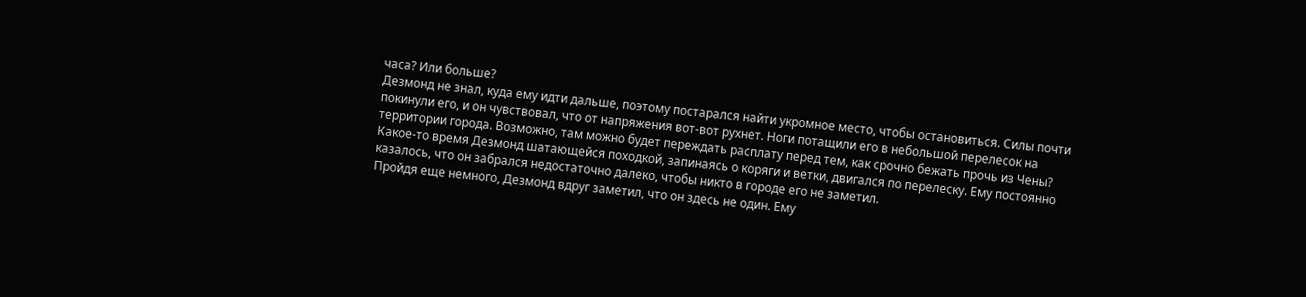часа? Или больше?
Дезмонд не знал, куда ему идти дальше, поэтому постарался найти укромное место, чтобы остановиться. Силы почти покинули его, и он чувствовал, что от напряжения вот-вот рухнет. Ноги потащили его в небольшой перелесок на территории города. Возможно, там можно будет переждать расплату перед тем, как срочно бежать прочь из Чены?
Какое-то время Дезмонд шатающейся походкой, запинаясь о коряги и ветки, двигался по перелеску. Ему постоянно казалось, что он забрался недостаточно далеко, чтобы никто в городе его не заметил.
Пройдя еще немного, Дезмонд вдруг заметил, что он здесь не один. Ему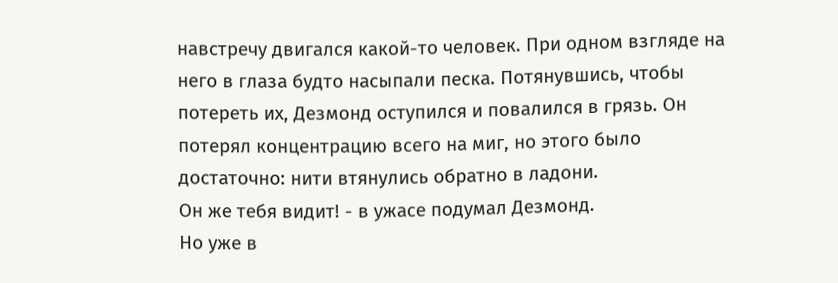навстречу двигался какой-то человек. При одном взгляде на него в глаза будто насыпали песка. Потянувшись, чтобы потереть их, Дезмонд оступился и повалился в грязь. Он потерял концентрацию всего на миг, но этого было достаточно: нити втянулись обратно в ладони.
Он же тебя видит! - в ужасе подумал Дезмонд.
Но уже в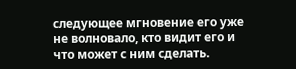следующее мгновение его уже не волновало, кто видит его и что может с ним сделать.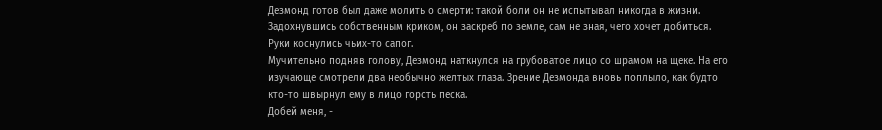Дезмонд готов был даже молить о смерти: такой боли он не испытывал никогда в жизни. Задохнувшись собственным криком, он заскреб по земле, сам не зная, чего хочет добиться. Руки коснулись чьих-то сапог.
Мучительно подняв голову, Дезмонд наткнулся на грубоватое лицо со шрамом на щеке. На его изучающе смотрели два необычно желтых глаза. Зрение Дезмонда вновь поплыло, как будто кто-то швырнул ему в лицо горсть песка.
Добей меня, -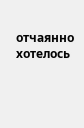отчаянно хотелось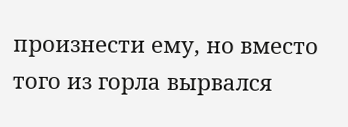произнести ему, но вместо того из горла вырвался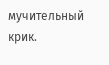мучительный крик.